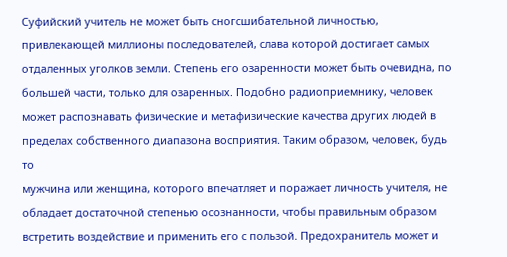Суфийский учитель не может быть сногсшибательной личностью, привлекающей миллионы последователей, слава которой достигает самых отдаленных уголков земли. Степень его озаренности может быть очевидна, по большей части, только для озаренных. Подобно радиоприемнику, человек может распознавать физические и метафизические качества других людей в пределах собственного диапазона восприятия. Таким образом, человек, будь то
мужчина или женщина, которого впечатляет и поражает личность учителя, не обладает достаточной степенью осознанности, чтобы правильным образом встретить воздействие и применить его с пользой. Предохранитель может и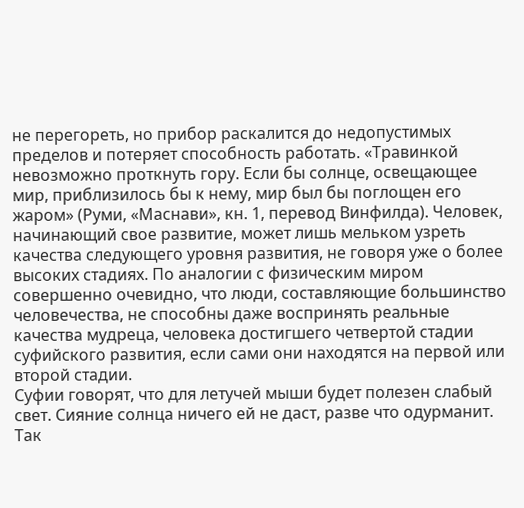не перегореть, но прибор раскалится до недопустимых пределов и потеряет способность работать. «Травинкой невозможно проткнуть гору. Если бы солнце, освещающее мир, приблизилось бы к нему, мир был бы поглощен его жаром» (Руми, «Маснави», кн. 1, перевод Винфилда). Человек, начинающий свое развитие, может лишь мельком узреть качества следующего уровня развития, не говоря уже о более высоких стадиях. По аналогии с физическим миром совершенно очевидно, что люди, составляющие большинство человечества, не способны даже воспринять реальные качества мудреца, человека достигшего четвертой стадии суфийского развития, если сами они находятся на первой или второй стадии.
Суфии говорят, что для летучей мыши будет полезен слабый свет. Сияние солнца ничего ей не даст, разве что одурманит.
Так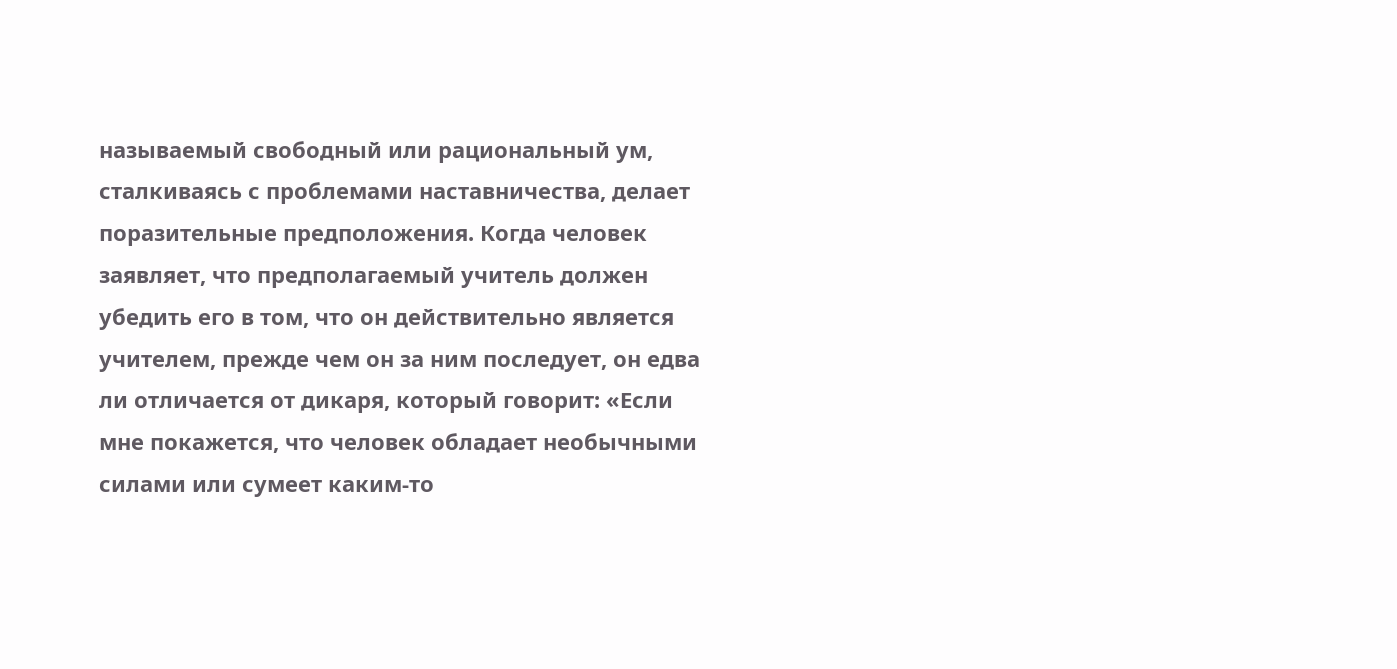называемый свободный или рациональный ум, сталкиваясь с проблемами наставничества, делает поразительные предположения. Когда человек заявляет, что предполагаемый учитель должен убедить его в том, что он действительно является учителем, прежде чем он за ним последует, он едва ли отличается от дикаря, который говорит: «Если мне покажется, что человек обладает необычными силами или сумеет каким-то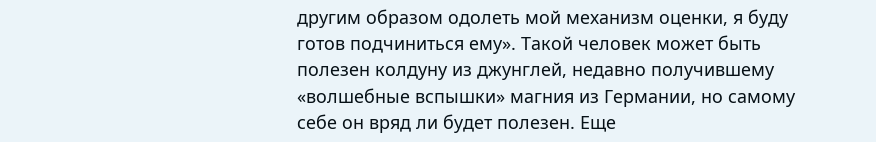другим образом одолеть мой механизм оценки, я буду готов подчиниться ему». Такой человек может быть полезен колдуну из джунглей, недавно получившему «волшебные вспышки» магния из Германии, но самому себе он вряд ли будет полезен. Еще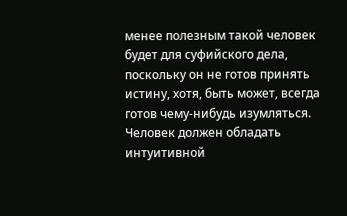менее полезным такой человек будет для суфийского дела, поскольку он не готов принять истину, хотя, быть может, всегда готов чему-нибудь изумляться. Человек должен обладать интуитивной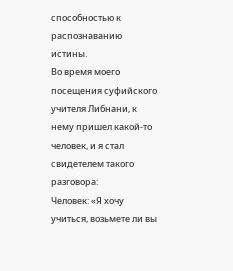способностью к распознаванию истины.
Во время моего посещения суфийского учителя Либнани, к нему пришел какой-то человек, и я стал свидетелем такого разговора:
Человек: «Я хочу учиться, возьмете ли вы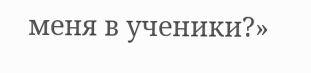меня в ученики?»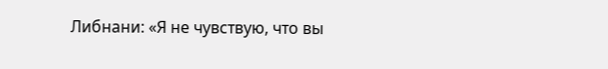Либнани: «Я не чувствую, что вы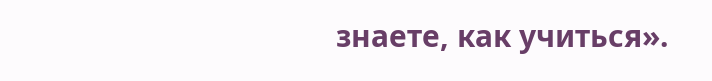знаете, как учиться».